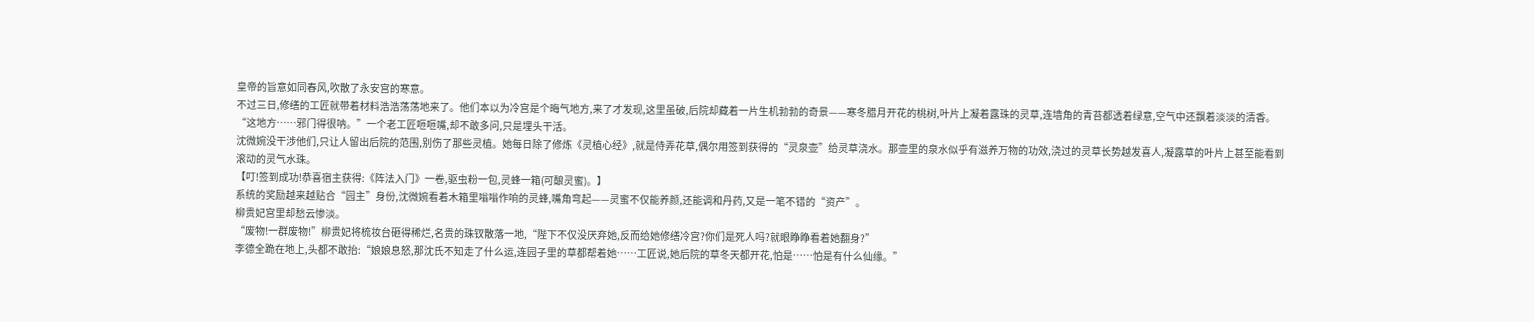皇帝的旨意如同春风,吹散了永安宫的寒意。
不过三日,修缮的工匠就带着材料浩浩荡荡地来了。他们本以为冷宫是个晦气地方,来了才发现,这里虽破,后院却藏着一片生机勃勃的奇景——寒冬腊月开花的桃树,叶片上凝着露珠的灵草,连墙角的青苔都透着绿意,空气中还飘着淡淡的清香。
“这地方……邪门得很呐。”一个老工匠咂咂嘴,却不敢多问,只是埋头干活。
沈微婉没干涉他们,只让人留出后院的范围,别伤了那些灵植。她每日除了修炼《灵植心经》,就是侍弄花草,偶尔用签到获得的“灵泉壶”给灵草浇水。那壶里的泉水似乎有滋养万物的功效,浇过的灵草长势越发喜人,凝露草的叶片上甚至能看到滚动的灵气水珠。
【叮!签到成功!恭喜宿主获得:《阵法入门》一卷,驱虫粉一包,灵蜂一箱(可酿灵蜜)。】
系统的奖励越来越贴合“园主”身份,沈微婉看着木箱里嗡嗡作响的灵蜂,嘴角弯起——灵蜜不仅能养颜,还能调和丹药,又是一笔不错的“资产”。
柳贵妃宫里却愁云惨淡。
“废物!一群废物!”柳贵妃将梳妆台砸得稀烂,名贵的珠钗散落一地,“陛下不仅没厌弃她,反而给她修缮冷宫?你们是死人吗?就眼睁睁看着她翻身?”
李德全跪在地上,头都不敢抬:“娘娘息怒,那沈氏不知走了什么运,连园子里的草都帮着她……工匠说,她后院的草冬天都开花,怕是……怕是有什么仙缘。”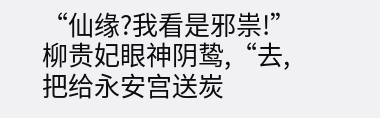“仙缘?我看是邪祟!”柳贵妃眼神阴鸷,“去,把给永安宫送炭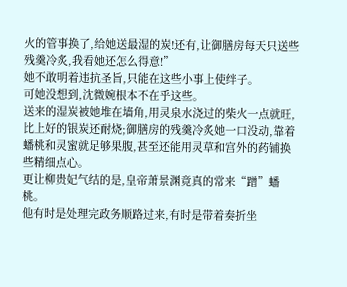火的管事换了,给她送最湿的炭!还有,让御膳房每天只送些残羹冷炙,我看她还怎么得意!”
她不敢明着违抗圣旨,只能在这些小事上使绊子。
可她没想到,沈微婉根本不在乎这些。
送来的湿炭被她堆在墙角,用灵泉水浇过的柴火一点就旺,比上好的银炭还耐烧;御膳房的残羹冷炙她一口没动,靠着蟠桃和灵蜜就足够果腹,甚至还能用灵草和宫外的药铺换些精细点心。
更让柳贵妃气结的是,皇帝萧景渊竟真的常来“蹭”蟠桃。
他有时是处理完政务顺路过来,有时是带着奏折坐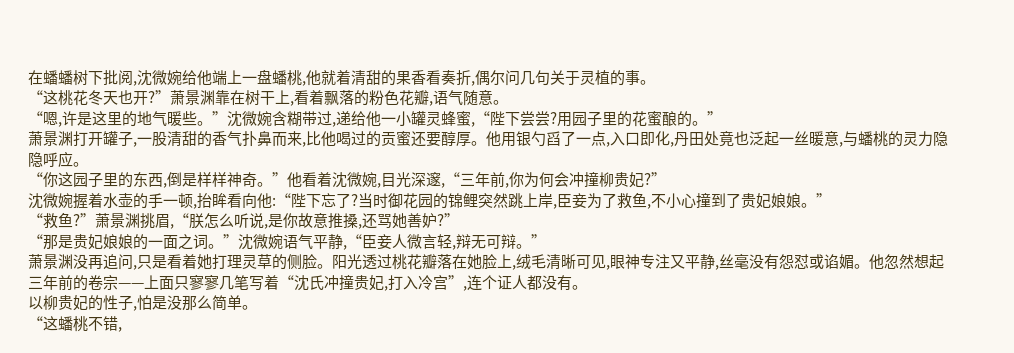在蟠蟠树下批阅,沈微婉给他端上一盘蟠桃,他就着清甜的果香看奏折,偶尔问几句关于灵植的事。
“这桃花冬天也开?”萧景渊靠在树干上,看着飘落的粉色花瓣,语气随意。
“嗯,许是这里的地气暖些。”沈微婉含糊带过,递给他一小罐灵蜂蜜,“陛下尝尝?用园子里的花蜜酿的。”
萧景渊打开罐子,一股清甜的香气扑鼻而来,比他喝过的贡蜜还要醇厚。他用银勺舀了一点,入口即化,丹田处竟也泛起一丝暖意,与蟠桃的灵力隐隐呼应。
“你这园子里的东西,倒是样样神奇。”他看着沈微婉,目光深邃,“三年前,你为何会冲撞柳贵妃?”
沈微婉握着水壶的手一顿,抬眸看向他:“陛下忘了?当时御花园的锦鲤突然跳上岸,臣妾为了救鱼,不小心撞到了贵妃娘娘。”
“救鱼?”萧景渊挑眉,“朕怎么听说,是你故意推搡,还骂她善妒?”
“那是贵妃娘娘的一面之词。”沈微婉语气平静,“臣妾人微言轻,辩无可辩。”
萧景渊没再追问,只是看着她打理灵草的侧脸。阳光透过桃花瓣落在她脸上,绒毛清晰可见,眼神专注又平静,丝毫没有怨怼或谄媚。他忽然想起三年前的卷宗——上面只寥寥几笔写着“沈氏冲撞贵妃,打入冷宫”,连个证人都没有。
以柳贵妃的性子,怕是没那么简单。
“这蟠桃不错,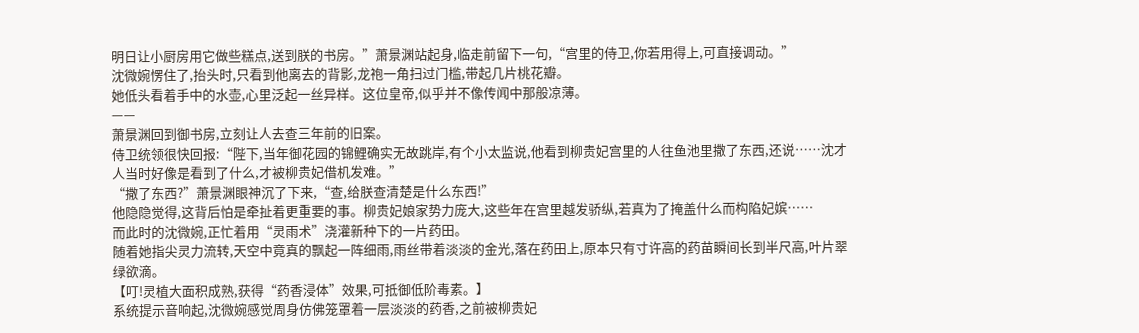明日让小厨房用它做些糕点,送到朕的书房。”萧景渊站起身,临走前留下一句,“宫里的侍卫,你若用得上,可直接调动。”
沈微婉愣住了,抬头时,只看到他离去的背影,龙袍一角扫过门槛,带起几片桃花瓣。
她低头看着手中的水壶,心里泛起一丝异样。这位皇帝,似乎并不像传闻中那般凉薄。
——
萧景渊回到御书房,立刻让人去查三年前的旧案。
侍卫统领很快回报:“陛下,当年御花园的锦鲤确实无故跳岸,有个小太监说,他看到柳贵妃宫里的人往鱼池里撒了东西,还说……沈才人当时好像是看到了什么,才被柳贵妃借机发难。”
“撒了东西?”萧景渊眼神沉了下来,“查,给朕查清楚是什么东西!”
他隐隐觉得,这背后怕是牵扯着更重要的事。柳贵妃娘家势力庞大,这些年在宫里越发骄纵,若真为了掩盖什么而构陷妃嫔……
而此时的沈微婉,正忙着用“灵雨术”浇灌新种下的一片药田。
随着她指尖灵力流转,天空中竟真的飘起一阵细雨,雨丝带着淡淡的金光,落在药田上,原本只有寸许高的药苗瞬间长到半尺高,叶片翠绿欲滴。
【叮!灵植大面积成熟,获得“药香浸体”效果,可抵御低阶毒素。】
系统提示音响起,沈微婉感觉周身仿佛笼罩着一层淡淡的药香,之前被柳贵妃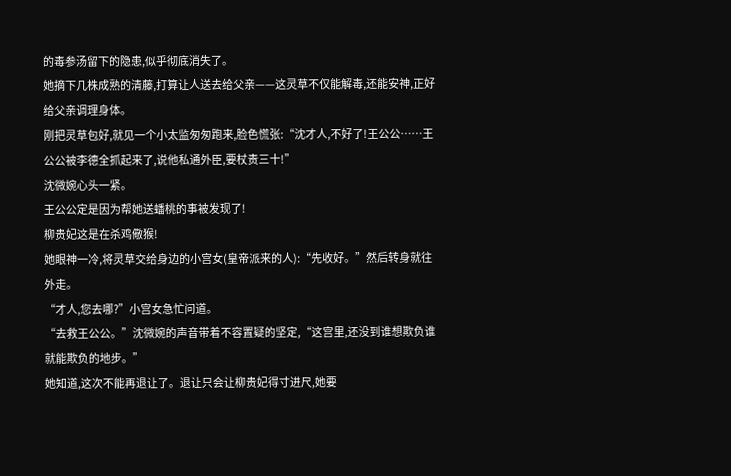的毒参汤留下的隐患,似乎彻底消失了。
她摘下几株成熟的清藤,打算让人送去给父亲——这灵草不仅能解毒,还能安神,正好给父亲调理身体。
刚把灵草包好,就见一个小太监匆匆跑来,脸色慌张:“沈才人,不好了!王公公……王公公被李德全抓起来了,说他私通外臣,要杖责三十!”
沈微婉心头一紧。
王公公定是因为帮她送蟠桃的事被发现了!
柳贵妃这是在杀鸡儆猴!
她眼神一冷,将灵草交给身边的小宫女(皇帝派来的人):“先收好。”然后转身就往外走。
“才人,您去哪?”小宫女急忙问道。
“去救王公公。”沈微婉的声音带着不容置疑的坚定,“这宫里,还没到谁想欺负谁就能欺负的地步。”
她知道,这次不能再退让了。退让只会让柳贵妃得寸进尺,她要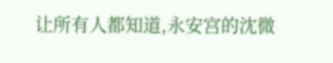让所有人都知道,永安宫的沈微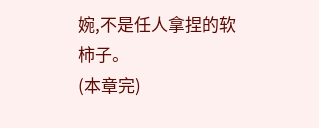婉,不是任人拿捏的软柿子。
(本章完)